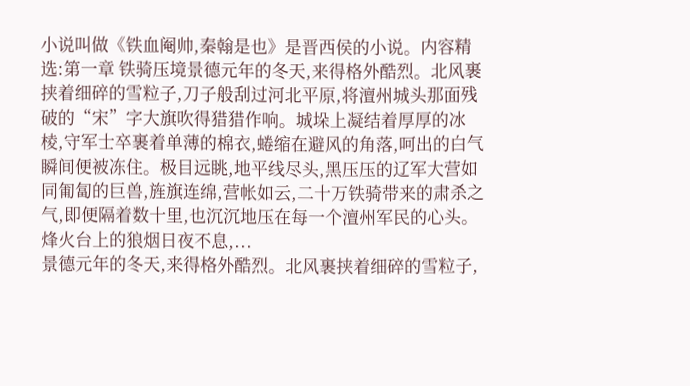小说叫做《铁血阉帅,秦翰是也》是晋西侯的小说。内容精选:第一章 铁骑压境景德元年的冬天,来得格外酷烈。北风裹挟着细碎的雪粒子,刀子般刮过河北平原,将澶州城头那面残破的“宋”字大旗吹得猎猎作响。城垛上凝结着厚厚的冰棱,守军士卒裹着单薄的棉衣,蜷缩在避风的角落,呵出的白气瞬间便被冻住。极目远眺,地平线尽头,黑压压的辽军大营如同匍匐的巨兽,旌旗连绵,营帐如云,二十万铁骑带来的肃杀之气,即便隔着数十里,也沉沉地压在每一个澶州军民的心头。烽火台上的狼烟日夜不息,...
景德元年的冬天,来得格外酷烈。北风裹挟着细碎的雪粒子,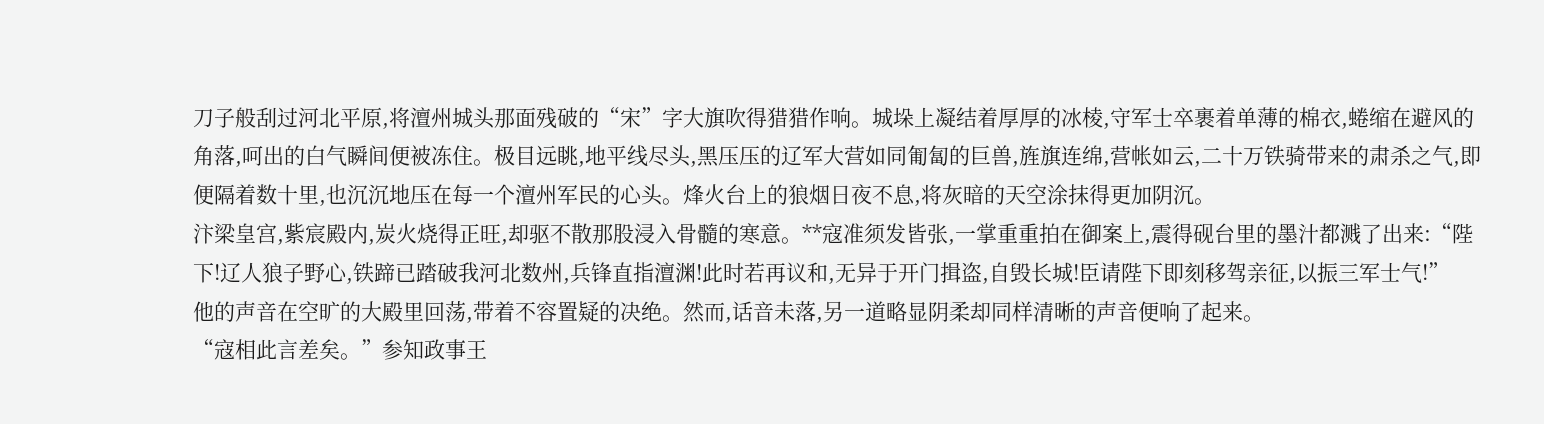刀子般刮过河北平原,将澶州城头那面残破的“宋”字大旗吹得猎猎作响。城垛上凝结着厚厚的冰棱,守军士卒裹着单薄的棉衣,蜷缩在避风的角落,呵出的白气瞬间便被冻住。极目远眺,地平线尽头,黑压压的辽军大营如同匍匐的巨兽,旌旗连绵,营帐如云,二十万铁骑带来的肃杀之气,即便隔着数十里,也沉沉地压在每一个澶州军民的心头。烽火台上的狼烟日夜不息,将灰暗的天空涂抹得更加阴沉。
汴梁皇宫,紫宸殿内,炭火烧得正旺,却驱不散那股浸入骨髓的寒意。**寇准须发皆张,一掌重重拍在御案上,震得砚台里的墨汁都溅了出来:“陛下!辽人狼子野心,铁蹄已踏破我河北数州,兵锋直指澶渊!此时若再议和,无异于开门揖盗,自毁长城!臣请陛下即刻移驾亲征,以振三军士气!”
他的声音在空旷的大殿里回荡,带着不容置疑的决绝。然而,话音未落,另一道略显阴柔却同样清晰的声音便响了起来。
“寇相此言差矣。”参知政事王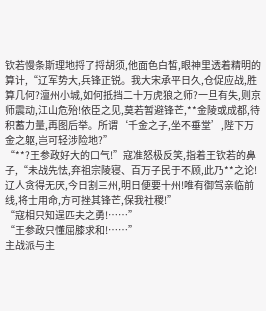钦若慢条斯理地捋了捋胡须,他面色白皙,眼神里透着精明的算计,“辽军势大,兵锋正锐。我大宋承平日久,仓促应战,胜算几何?澶州小城,如何抵挡二十万虎狼之师?一旦有失,则京师震动,江山危殆!依臣之见,莫若暂避锋芒,**金陵或成都,待积蓄力量,再图后举。所谓‘千金之子,坐不垂堂’,陛下万金之躯,岂可轻涉险地?”
“**?王参政好大的口气!”寇准怒极反笑,指着王钦若的鼻子,“未战先怯,弃祖宗陵寝、百万子民于不顾,此乃**之论!辽人贪得无厌,今日割三州,明日便要十州!唯有御驾亲临前线,将士用命,方可挫其锋芒,保我社稷!”
“寇相只知逞匹夫之勇!……”
“王参政只懂屈膝求和!……”
主战派与主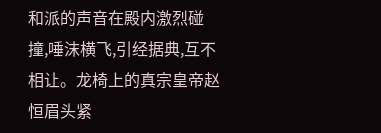和派的声音在殿内激烈碰撞,唾沫横飞,引经据典,互不相让。龙椅上的真宗皇帝赵恒眉头紧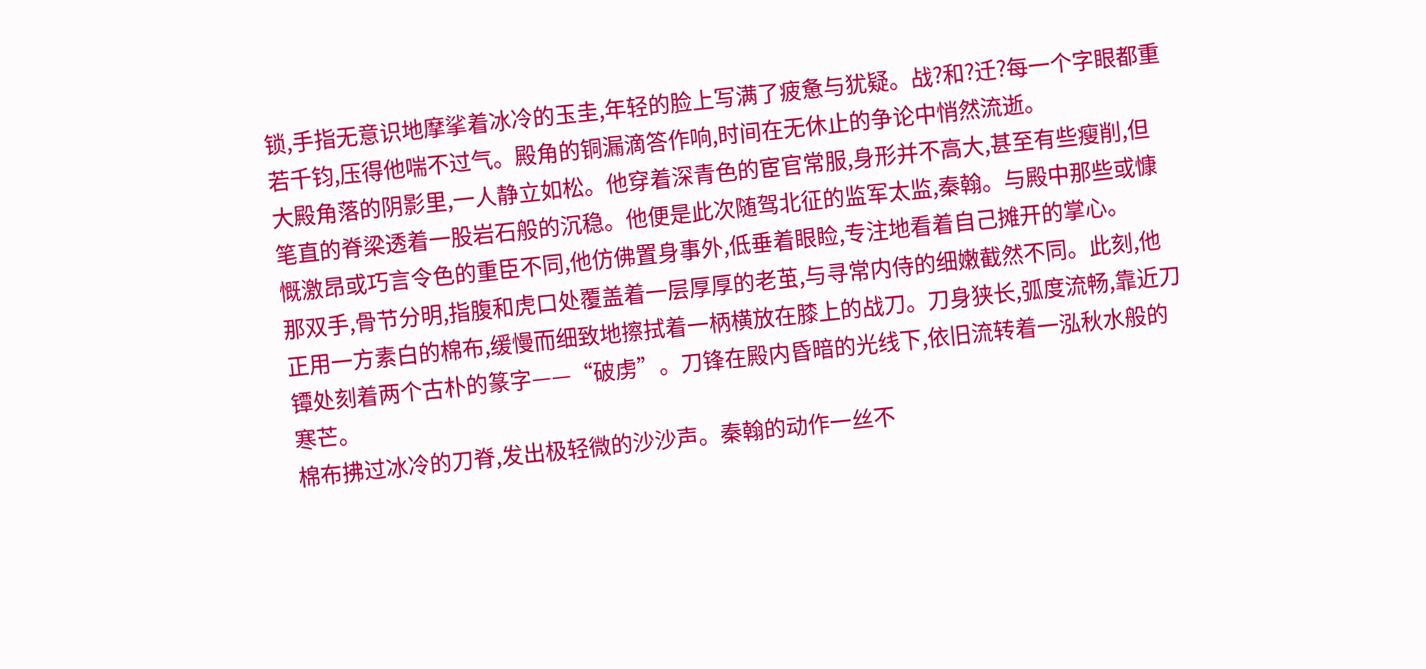锁,手指无意识地摩挲着冰冷的玉圭,年轻的脸上写满了疲惫与犹疑。战?和?迁?每一个字眼都重若千钧,压得他喘不过气。殿角的铜漏滴答作响,时间在无休止的争论中悄然流逝。
大殿角落的阴影里,一人静立如松。他穿着深青色的宦官常服,身形并不高大,甚至有些瘦削,但笔直的脊梁透着一股岩石般的沉稳。他便是此次随驾北征的监军太监,秦翰。与殿中那些或慷慨激昂或巧言令色的重臣不同,他仿佛置身事外,低垂着眼睑,专注地看着自己摊开的掌心。
那双手,骨节分明,指腹和虎口处覆盖着一层厚厚的老茧,与寻常内侍的细嫩截然不同。此刻,他正用一方素白的棉布,缓慢而细致地擦拭着一柄横放在膝上的战刀。刀身狭长,弧度流畅,靠近刀镡处刻着两个古朴的篆字——“破虏”。刀锋在殿内昏暗的光线下,依旧流转着一泓秋水般的寒芒。
棉布拂过冰冷的刀脊,发出极轻微的沙沙声。秦翰的动作一丝不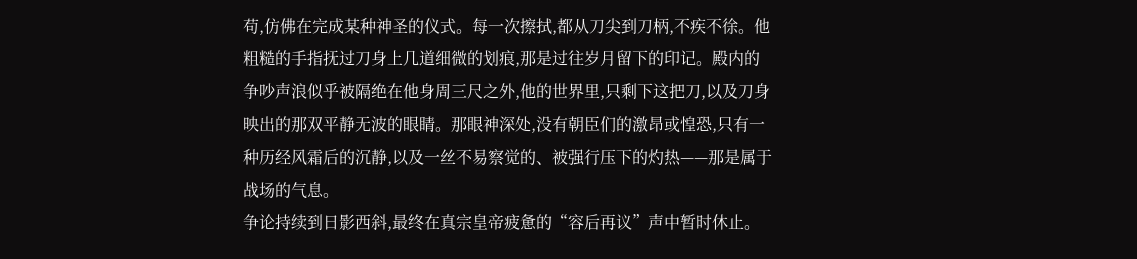苟,仿佛在完成某种神圣的仪式。每一次擦拭,都从刀尖到刀柄,不疾不徐。他粗糙的手指抚过刀身上几道细微的划痕,那是过往岁月留下的印记。殿内的争吵声浪似乎被隔绝在他身周三尺之外,他的世界里,只剩下这把刀,以及刀身映出的那双平静无波的眼睛。那眼神深处,没有朝臣们的激昂或惶恐,只有一种历经风霜后的沉静,以及一丝不易察觉的、被强行压下的灼热——那是属于战场的气息。
争论持续到日影西斜,最终在真宗皇帝疲惫的“容后再议”声中暂时休止。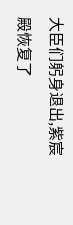大臣们躬身退出,紫宸殿恢复了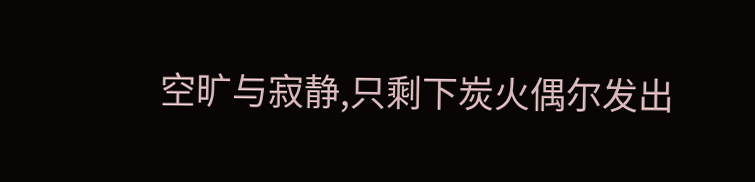空旷与寂静,只剩下炭火偶尔发出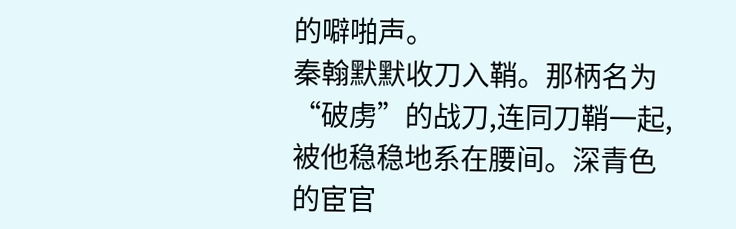的噼啪声。
秦翰默默收刀入鞘。那柄名为“破虏”的战刀,连同刀鞘一起,被他稳稳地系在腰间。深青色的宦官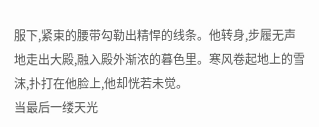服下,紧束的腰带勾勒出精悍的线条。他转身,步履无声地走出大殿,融入殿外渐浓的暮色里。寒风卷起地上的雪沫,扑打在他脸上,他却恍若未觉。
当最后一缕天光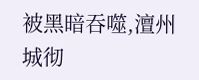被黑暗吞噬,澶州城彻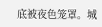底被夜色笼罩。城